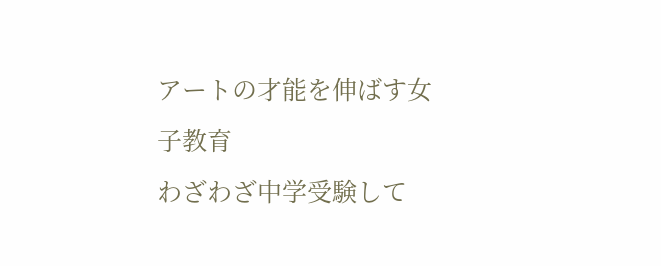アートの才能を伸ばす女子教育
わざわざ中学受験して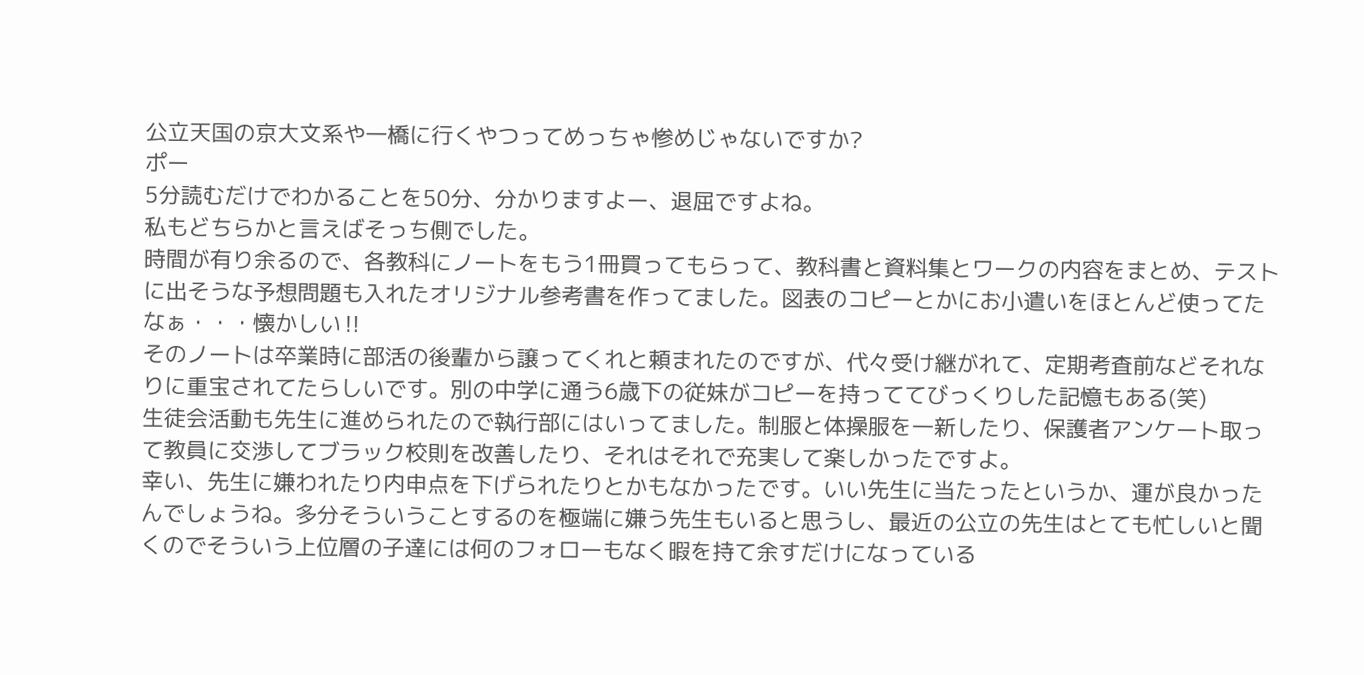公立天国の京大文系や一橋に行くやつってめっちゃ惨めじゃないですか?
ポー
5分読むだけでわかることを50分、分かりますよー、退屈ですよね。
私もどちらかと言えばそっち側でした。
時間が有り余るので、各教科にノートをもう1冊買ってもらって、教科書と資料集とワークの内容をまとめ、テストに出そうな予想問題も入れたオリジナル参考書を作ってました。図表のコピーとかにお小遣いをほとんど使ってたなぁ・・・懐かしい‼
そのノートは卒業時に部活の後輩から譲ってくれと頼まれたのですが、代々受け継がれて、定期考査前などそれなりに重宝されてたらしいです。別の中学に通う6歳下の従妹がコピーを持っててびっくりした記憶もある(笑)
生徒会活動も先生に進められたので執行部にはいってました。制服と体操服を一新したり、保護者アンケート取って教員に交渉してブラック校則を改善したり、それはそれで充実して楽しかったですよ。
幸い、先生に嫌われたり内申点を下げられたりとかもなかったです。いい先生に当たったというか、運が良かったんでしょうね。多分そういうことするのを極端に嫌う先生もいると思うし、最近の公立の先生はとても忙しいと聞くのでそういう上位層の子達には何のフォローもなく暇を持て余すだけになっている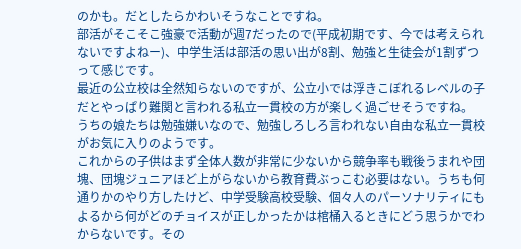のかも。だとしたらかわいそうなことですね。
部活がそこそこ強豪で活動が週7だったので(平成初期です、今では考えられないですよねー)、中学生活は部活の思い出が8割、勉強と生徒会が1割ずつって感じです。
最近の公立校は全然知らないのですが、公立小では浮きこぼれるレベルの子だとやっぱり難関と言われる私立一貫校の方が楽しく過ごせそうですね。
うちの娘たちは勉強嫌いなので、勉強しろしろ言われない自由な私立一貫校がお気に入りのようです。
これからの子供はまず全体人数が非常に少ないから競争率も戦後うまれや団塊、団塊ジュニアほど上がらないから教育費ぶっこむ必要はない。うちも何通りかのやり方したけど、中学受験高校受験、個々人のパーソナリティにもよるから何がどのチョイスが正しかったかは棺桶入るときにどう思うかでわからないです。その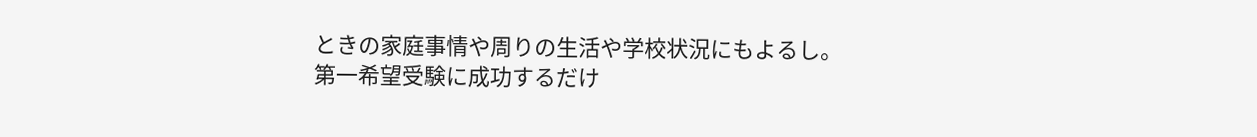ときの家庭事情や周りの生活や学校状況にもよるし。第一希望受験に成功するだけ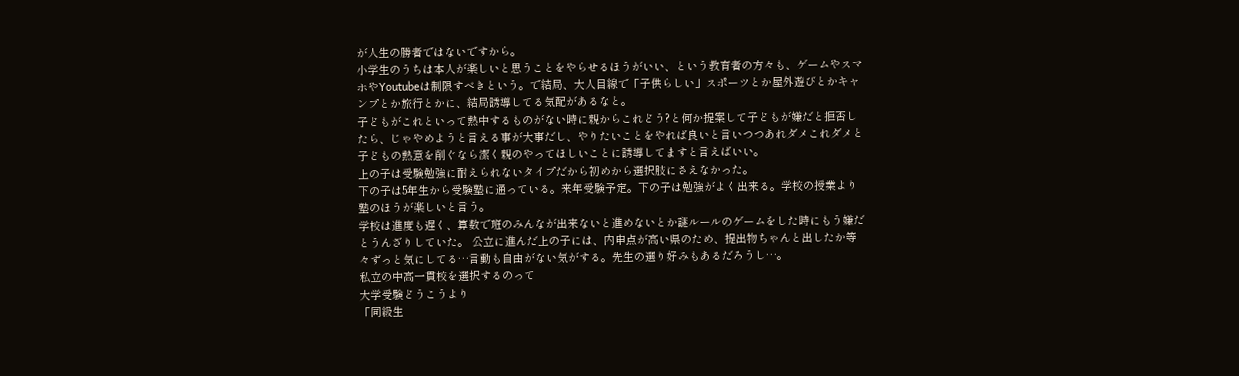が人生の勝者ではないですから。
小学生のうちは本人が楽しいと思うことをやらせるほうがいい、という教育者の方々も、ゲームやスマホやYoutubeは制限すべきという。で結局、大人目線で「子供らしい」スポーツとか屋外遊びとかキャンプとか旅行とかに、結局誘導してる気配があるなと。
子どもがこれといって熱中するものがない時に親からこれどう?と何か提案して子どもが嫌だと拒否したら、じゃやめようと言える事が大事だし、やりたいことをやれば良いと言いつつあれダメこれダメと子どもの熱意を削ぐなら潔く親のやってほしいことに誘導してますと言えばいい。
上の子は受験勉強に耐えられないタイプだから初めから選択肢にさえなかった。
下の子は5年生から受験塾に通っている。来年受験予定。下の子は勉強がよく出来る。学校の授業より塾のほうが楽しいと言う。
学校は進度も遅く、算数で班のみんなが出来ないと進めないとか謎ルールのゲームをした時にもう嫌だとうんざりしていた。 公立に進んだ上の子には、内申点が高い県のため、提出物ちゃんと出したか等々ずっと気にしてる…言動も自由がない気がする。先生の選り好みもあるだろうし…。
私立の中高一貫校を選択するのって
大学受験どうこうより
「同級生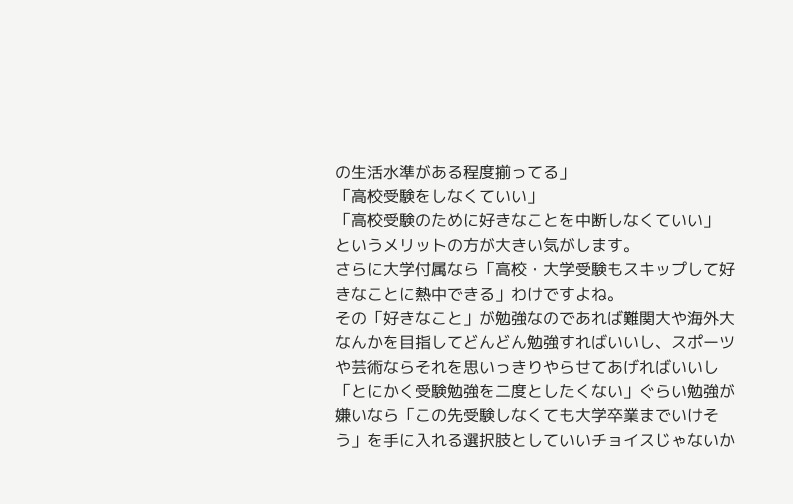の生活水準がある程度揃ってる」
「高校受験をしなくていい」
「高校受験のために好きなことを中断しなくていい」
というメリットの方が大きい気がします。
さらに大学付属なら「高校・大学受験もスキップして好きなことに熱中できる」わけですよね。
その「好きなこと」が勉強なのであれば難関大や海外大なんかを目指してどんどん勉強すればいいし、スポーツや芸術ならそれを思いっきりやらせてあげればいいし
「とにかく受験勉強を二度としたくない」ぐらい勉強が嫌いなら「この先受験しなくても大学卒業までいけそう」を手に入れる選択肢としていいチョイスじゃないか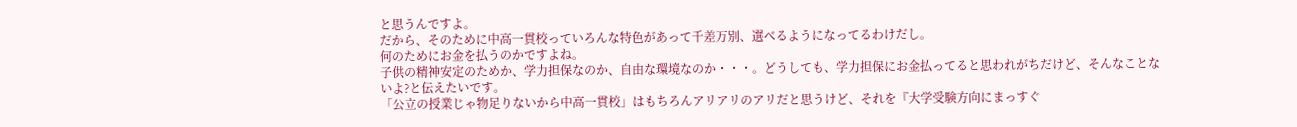と思うんですよ。
だから、そのために中高一貫校っていろんな特色があって千差万別、選べるようになってるわけだし。
何のためにお金を払うのかですよね。
子供の精神安定のためか、学力担保なのか、自由な環境なのか・・・。どうしても、学力担保にお金払ってると思われがちだけど、そんなことないよ?と伝えたいです。
「公立の授業じゃ物足りないから中高一貫校」はもちろんアリアリのアリだと思うけど、それを『大学受験方向にまっすぐ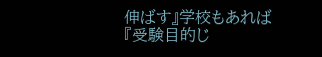伸ばす』学校もあれば『受験目的じ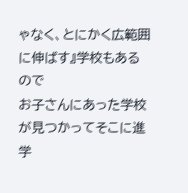ゃなく、とにかく広範囲に伸ばす』学校もあるので
お子さんにあった学校が見つかってそこに進学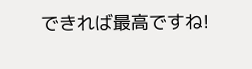できれば最高ですね!